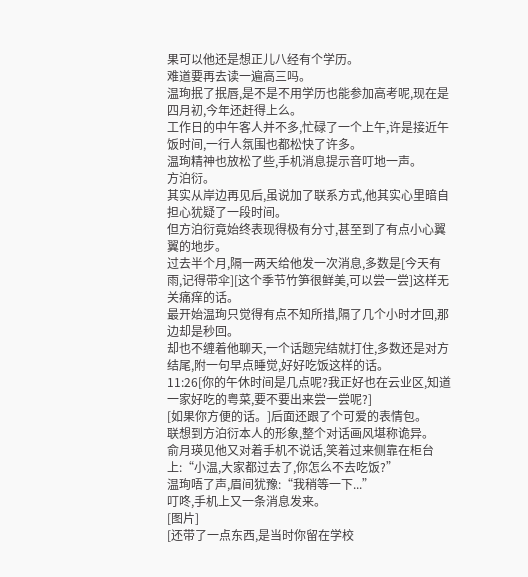果可以他还是想正儿八经有个学历。
难道要再去读一遍高三吗。
温珣抿了抿唇,是不是不用学历也能参加高考呢,现在是四月初,今年还赶得上么。
工作日的中午客人并不多,忙碌了一个上午,许是接近午饭时间,一行人氛围也都松快了许多。
温珣精神也放松了些,手机消息提示音叮地一声。
方泊衍。
其实从岸边再见后,虽说加了联系方式,他其实心里暗自担心犹疑了一段时间。
但方泊衍竟始终表现得极有分寸,甚至到了有点小心翼翼的地步。
过去半个月,隔一两天给他发一次消息,多数是[今天有雨,记得带伞][这个季节竹笋很鲜美,可以尝一尝]这样无关痛痒的话。
最开始温珣只觉得有点不知所措,隔了几个小时才回,那边却是秒回。
却也不缠着他聊天,一个话题完结就打住,多数还是对方结尾,附一句早点睡觉,好好吃饭这样的话。
11:26[你的午休时间是几点呢?我正好也在云业区,知道一家好吃的粤菜,要不要出来尝一尝呢?]
[如果你方便的话。]后面还跟了个可爱的表情包。
联想到方泊衍本人的形象,整个对话画风堪称诡异。
俞月瑛见他又对着手机不说话,笑着过来侧靠在柜台上:“小温,大家都过去了,你怎么不去吃饭?”
温珣唔了声,眉间犹豫:“我稍等一下...”
叮咚,手机上又一条消息发来。
[图片]
[还带了一点东西,是当时你留在学校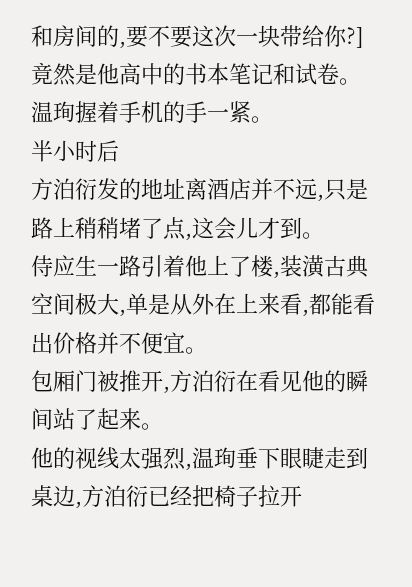和房间的,要不要这次一块带给你?]
竟然是他高中的书本笔记和试卷。
温珣握着手机的手一紧。
半小时后
方泊衍发的地址离酒店并不远,只是路上稍稍堵了点,这会儿才到。
侍应生一路引着他上了楼,装潢古典空间极大,单是从外在上来看,都能看出价格并不便宜。
包厢门被推开,方泊衍在看见他的瞬间站了起来。
他的视线太强烈,温珣垂下眼睫走到桌边,方泊衍已经把椅子拉开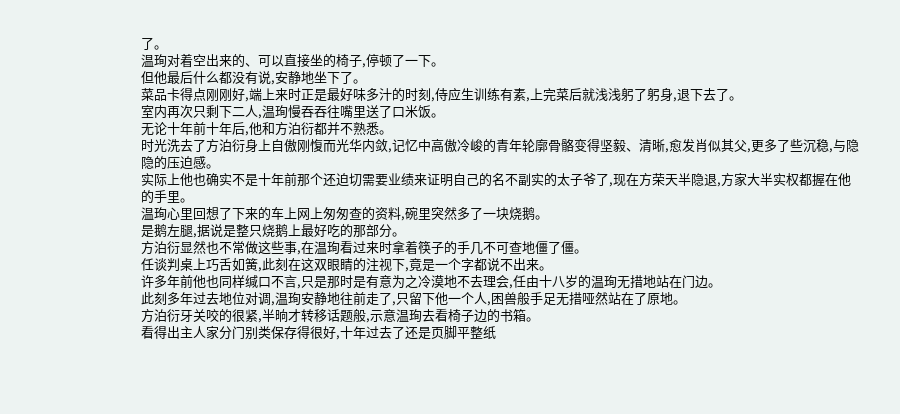了。
温珣对着空出来的、可以直接坐的椅子,停顿了一下。
但他最后什么都没有说,安静地坐下了。
菜品卡得点刚刚好,端上来时正是最好味多汁的时刻,侍应生训练有素,上完菜后就浅浅躬了躬身,退下去了。
室内再次只剩下二人,温珣慢吞吞往嘴里送了口米饭。
无论十年前十年后,他和方泊衍都并不熟悉。
时光洗去了方泊衍身上自傲刚愎而光华内敛,记忆中高傲冷峻的青年轮廓骨骼变得坚毅、清晰,愈发肖似其父,更多了些沉稳,与隐隐的压迫感。
实际上他也确实不是十年前那个还迫切需要业绩来证明自己的名不副实的太子爷了,现在方荣天半隐退,方家大半实权都握在他的手里。
温珣心里回想了下来的车上网上匆匆查的资料,碗里突然多了一块烧鹅。
是鹅左腿,据说是整只烧鹅上最好吃的那部分。
方泊衍显然也不常做这些事,在温珣看过来时拿着筷子的手几不可查地僵了僵。
任谈判桌上巧舌如簧,此刻在这双眼睛的注视下,竟是一个字都说不出来。
许多年前他也同样缄口不言,只是那时是有意为之冷漠地不去理会,任由十八岁的温珣无措地站在门边。
此刻多年过去地位对调,温珣安静地往前走了,只留下他一个人,困兽般手足无措哑然站在了原地。
方泊衍牙关咬的很紧,半晌才转移话题般,示意温珣去看椅子边的书箱。
看得出主人家分门别类保存得很好,十年过去了还是页脚平整纸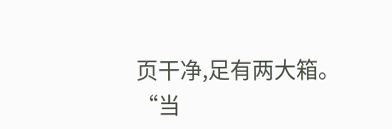页干净,足有两大箱。
“当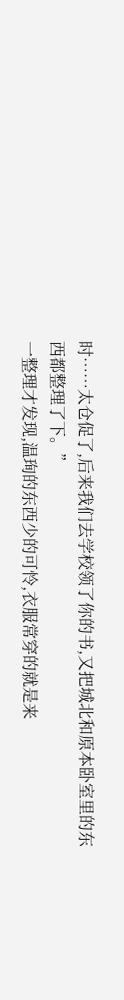时……太仓促了,后来我们去学校领了你的书,又把城北和原本卧室里的东西都整理了下。”
一整理才发现,温珣的东西少的可怜,衣服常穿的就是来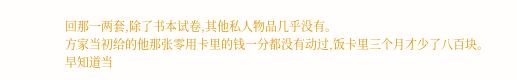回那一两套,除了书本试卷,其他私人物品几乎没有。
方家当初给的他那张零用卡里的钱一分都没有动过,饭卡里三个月才少了八百块。
早知道当